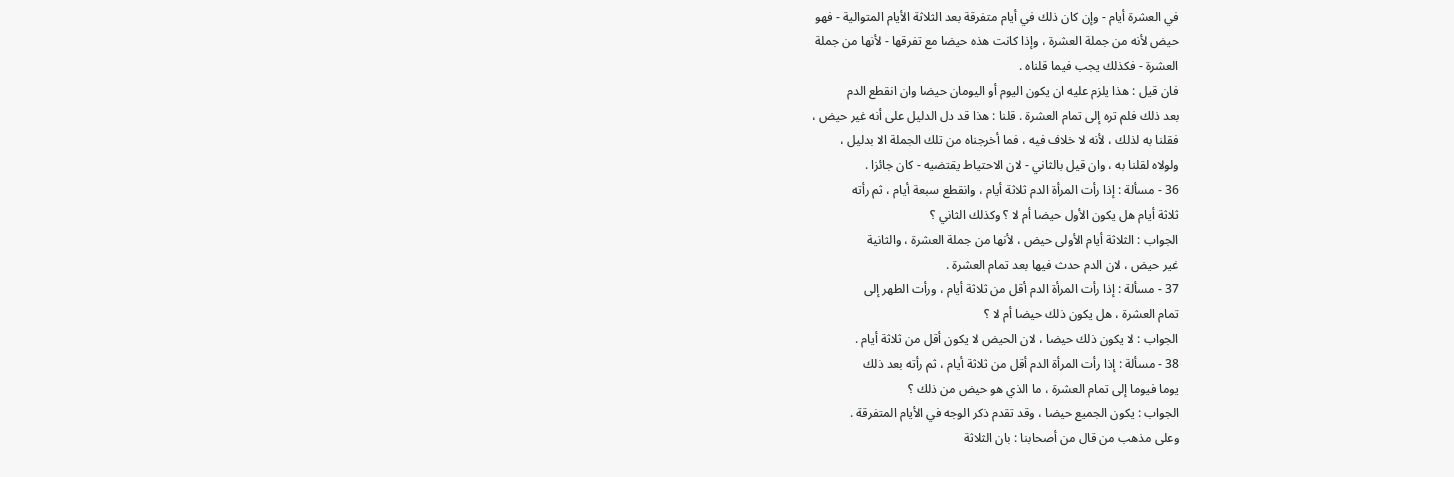في العشرة أيام - وإن كان ذلك في أيام متفرقة بعد الثلاثة الأيام المتوالية - فهو
حيض لأنه من جملة العشرة ، وإذا كانت هذه حيضا مع تفرقها - لأنها من جملة
العشرة - فكذلك يجب فيما قلناه .
فان قيل : هذا يلزم عليه ان يكون اليوم أو اليومان حيضا وان انقطع الدم
بعد ذلك فلم تره إلى تمام العشرة . قلنا : هذا قد دل الدليل على أنه غير حيض ،
فقلنا به لذلك ، لأنه لا خلاف فيه ، فما أخرجناه من تلك الجملة الا بدليل ،
ولولاه لقلنا به ، وان قيل بالثاني - لان الاحتياط يقتضيه - كان جائزا .
36 - مسألة : إذا رأت المرأة الدم ثلاثة أيام ، وانقطع سبعة أيام ، ثم رأته
ثلاثة أيام هل يكون الأول حيضا أم لا ؟ وكذلك الثاني ؟
الجواب : الثلاثة أيام الأولى حيض ، لأنها من جملة العشرة ، والثانية
غير حيض ، لان الدم حدث فيها بعد تمام العشرة .
37 - مسألة : إذا رأت المرأة الدم أقل من ثلاثة أيام ، ورأت الطهر إلى
تمام العشرة ، هل يكون ذلك حيضا أم لا ؟
الجواب : لا يكون ذلك حيضا ، لان الحيض لا يكون أقل من ثلاثة أيام .
38 - مسألة : إذا رأت المرأة الدم أقل من ثلاثة أيام ، ثم رأته بعد ذلك
يوما فيوما إلى تمام العشرة ، ما الذي هو حيض من ذلك ؟
الجواب : يكون الجميع حيضا ، وقد تقدم ذكر الوجه في الأيام المتفرقة .
وعلى مذهب من قال من أصحابنا : بان الثلاثة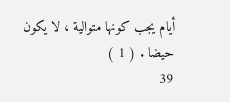أيام يجب كونها متوالية ، لا يكون
حيضا . ( 1 )
39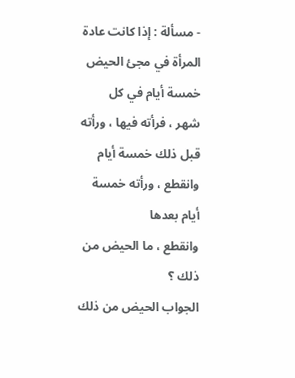- مسألة : إذا كانت عادة المرأة في مجئ الحيض خمسة أيام في كل
شهر ، فرأته فيها ، ورأته قبل ذلك خمسة أيام وانقطع ، ورأته خمسة أيام بعدها
وانقطع ، ما الحيض من ذلك ؟
الجواب الحيض من ذلك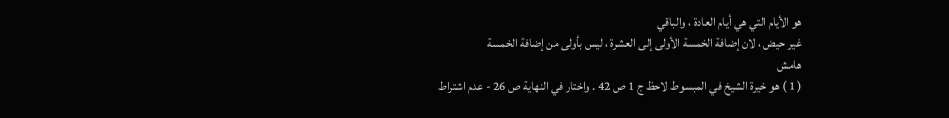هو الأيام التي هي أيام العادة ، والباقي
غير حيض ، لان إضافة الخمسة الأولى إلى العشرة ، ليس بأولى من إضافة الخمسة
هامش
( 1 ) هو خيرة الشيخ في المبسوط لاحظ ج 1 ص 42 . واختار في النهاية ص 26 - عدم اشتراط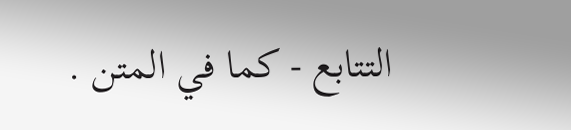التتابع - كما في المتن .